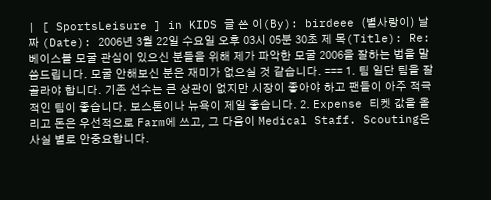| [ SportsLeisure ] in KIDS 글 쓴 이(By): birdeee (별사랑이) 날 짜 (Date): 2006년 3월 22일 수요일 오후 03시 05분 30초 제 목(Title): Re: 베이스볼 모굴 관심이 있으신 분들을 위해 제가 파악한 모굴 2006을 잘하는 법을 말씀드립니다. 모굴 안해보신 분은 재미가 없으실 것 같습니다. === 1. 팀 일단 팀을 잘 골라야 합니다. 기존 선수는 큰 상관이 없지만 시장이 좋아야 하고 팬들이 아주 적극적인 팀이 좋습니다. 보스톤이나 뉴욕이 제일 좋습니다. 2. Expense 티켓 값을 올리고 돈은 우선적으로 Farm에 쓰고, 그 다음이 Medical Staff. Scouting은 사실 별로 안중요합니다.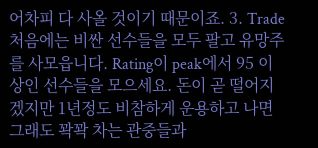어차피 다 사올 것이기 때문이죠. 3. Trade 처음에는 비싼 선수들을 모두 팔고 유망주를 사모읍니다. Rating이 peak에서 95 이상인 선수들을 모으세요. 돈이 곧 떨어지겠지만 1년정도 비참하게 운용하고 나면 그래도 꽉꽉 차는 관중들과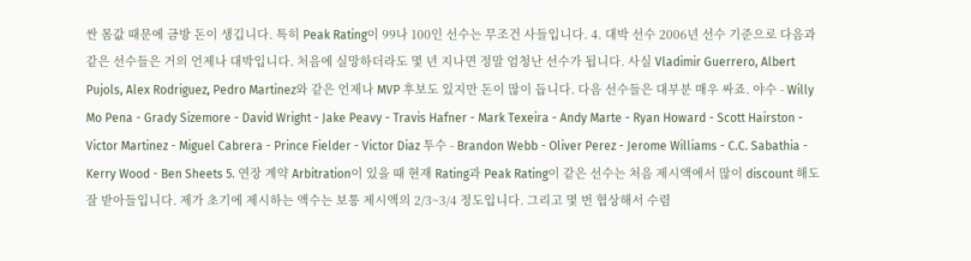싼 몸값 때문에 금방 돈이 생깁니다. 특히 Peak Rating이 99나 100인 선수는 무조건 사들입니다. 4. 대박 선수 2006년 선수 기준으로 다음과 같은 선수들은 거의 언제나 대박입니다. 처음에 실망하더라도 몇 년 지나면 정말 엄청난 선수가 됩니다. 사실 Vladimir Guerrero, Albert Pujols, Alex Rodriguez, Pedro Martinez와 같은 언제나 MVP 후보도 있지만 돈이 많이 듭니다. 다음 선수들은 대부분 매우 싸죠. 야수 - Willy Mo Pena - Grady Sizemore - David Wright - Jake Peavy - Travis Hafner - Mark Texeira - Andy Marte - Ryan Howard - Scott Hairston - Victor Martinez - Miguel Cabrera - Prince Fielder - Victor Diaz 투수 - Brandon Webb - Oliver Perez - Jerome Williams - C.C. Sabathia - Kerry Wood - Ben Sheets 5. 연장 계약 Arbitration이 있을 때 현재 Rating과 Peak Rating이 같은 선수는 처음 제시액에서 많이 discount 해도 잘 받아들입니다. 제가 초기에 제시하는 액수는 보통 제시액의 2/3~3/4 정도입니다. 그리고 몇 번 협상해서 수렴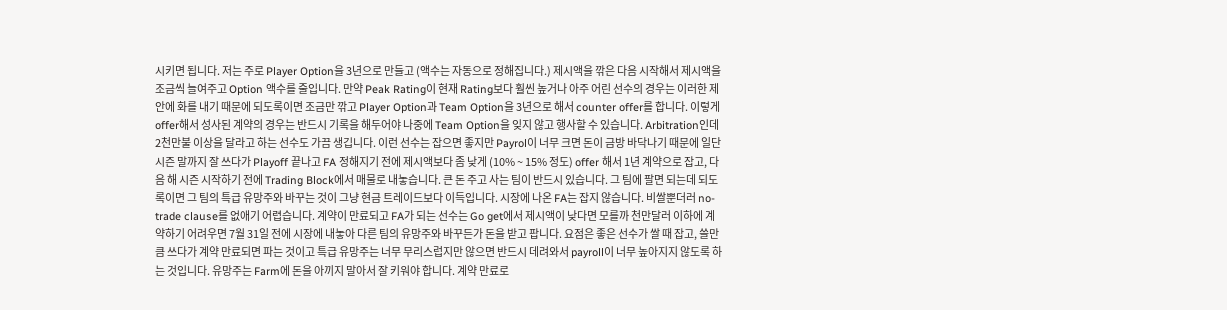시키면 됩니다. 저는 주로 Player Option을 3년으로 만들고 (액수는 자동으로 정해집니다.) 제시액을 깎은 다음 시작해서 제시액을 조금씩 늘여주고 Option 액수를 줄입니다. 만약 Peak Rating이 현재 Rating보다 훨씬 높거나 아주 어린 선수의 경우는 이러한 제안에 화를 내기 때문에 되도록이면 조금만 깎고 Player Option과 Team Option을 3년으로 해서 counter offer를 합니다. 이렇게 offer해서 성사된 계약의 경우는 반드시 기록을 해두어야 나중에 Team Option을 잊지 않고 행사할 수 있습니다. Arbitration인데 2천만불 이상을 달라고 하는 선수도 가끔 생깁니다. 이런 선수는 잡으면 좋지만 Payrol이 너무 크면 돈이 금방 바닥나기 때문에 일단 시즌 말까지 잘 쓰다가 Playoff 끝나고 FA 정해지기 전에 제시액보다 좀 낮게 (10% ~ 15% 정도) offer 해서 1년 계약으로 잡고, 다음 해 시즌 시작하기 전에 Trading Block에서 매물로 내놓습니다. 큰 돈 주고 사는 팀이 반드시 있습니다. 그 팀에 팔면 되는데 되도록이면 그 팀의 특급 유망주와 바꾸는 것이 그냥 현금 트레이드보다 이득입니다. 시장에 나온 FA는 잡지 않습니다. 비쌀뿐더러 no-trade clause를 없애기 어렵습니다. 계약이 만료되고 FA가 되는 선수는 Go get에서 제시액이 낮다면 모를까 천만달러 이하에 계약하기 어려우면 7월 31일 전에 시장에 내놓아 다른 팀의 유망주와 바꾸든가 돈을 받고 팝니다. 요점은 좋은 선수가 쌀 때 잡고, 쓸만큼 쓰다가 계약 만료되면 파는 것이고 특급 유망주는 너무 무리스럽지만 않으면 반드시 데려와서 payroll이 너무 높아지지 않도록 하는 것입니다. 유망주는 Farm에 돈을 아끼지 말아서 잘 키워야 합니다. 계약 만료로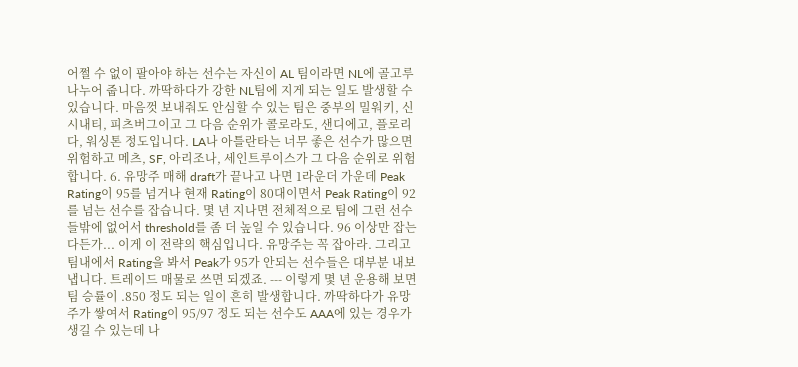어쩔 수 없이 팔아야 하는 선수는 자신이 AL 팀이라면 NL에 골고루 나누어 줍니다. 까딱하다가 강한 NL팀에 지게 되는 일도 발생할 수 있습니다. 마음껏 보내줘도 안심할 수 있는 팀은 중부의 밀워키, 신시내티, 피츠버그이고 그 다음 순위가 콜로라도, 샌디에고, 플로리다, 워싱톤 정도입니다. LA나 아틀란타는 너무 좋은 선수가 많으면 위험하고 메츠, SF, 아리조나, 세인트루이스가 그 다음 순위로 위험합니다. 6. 유망주 매해 draft가 끝나고 나면 1라운더 가운데 Peak Rating이 95를 넘거나 현재 Rating이 80대이면서 Peak Rating이 92를 넘는 선수를 잡습니다. 몇 년 지나면 전체적으로 팀에 그런 선수들밖에 없어서 threshold를 좀 더 높일 수 있습니다. 96 이상만 잡는다든가... 이게 이 전략의 핵심입니다. 유망주는 꼭 잡아라. 그리고 팀내에서 Rating을 봐서 Peak가 95가 안되는 선수들은 대부분 내보냅니다. 트레이드 매물로 쓰면 되겠죠. --- 이렇게 몇 년 운용해 보면 팀 승률이 .850 정도 되는 일이 흔히 발생합니다. 까딱하다가 유망주가 쌓여서 Rating이 95/97 정도 되는 선수도 AAA에 있는 경우가 생길 수 있는데 나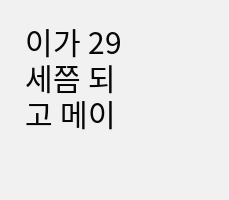이가 29세쯤 되고 메이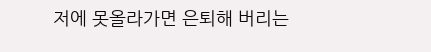저에 못올라가면 은퇴해 버리는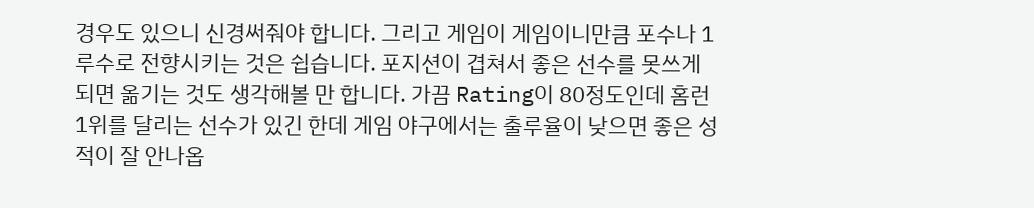경우도 있으니 신경써줘야 합니다. 그리고 게임이 게임이니만큼 포수나 1루수로 전향시키는 것은 쉽습니다. 포지션이 겹쳐서 좋은 선수를 못쓰게 되면 옮기는 것도 생각해볼 만 합니다. 가끔 Rating이 80정도인데 홈런 1위를 달리는 선수가 있긴 한데 게임 야구에서는 출루율이 낮으면 좋은 성적이 잘 안나옵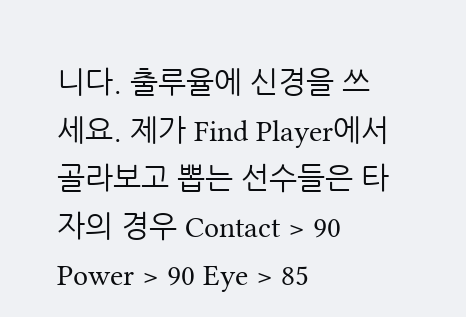니다. 출루율에 신경을 쓰세요. 제가 Find Player에서 골라보고 뽑는 선수들은 타자의 경우 Contact > 90 Power > 90 Eye > 85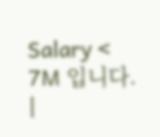Salary < 7M 입니다. |